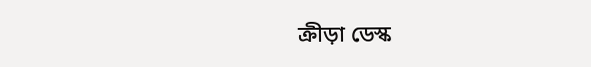ক্রীড়া ডেস্ক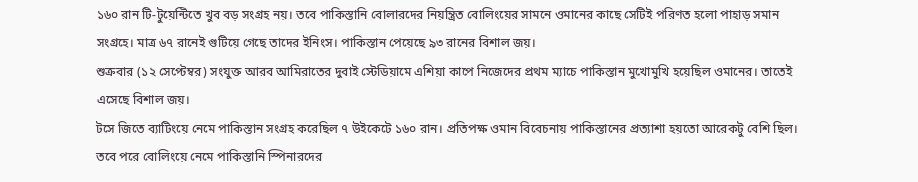১৬০ রান টি-টুয়েন্টিতে খুব বড় সংগ্রহ নয়। তবে পাকিস্তানি বোলারদের নিয়ন্ত্রিত বোলিংয়ের সামনে ওমানের কাছে সেটিই পরিণত হলো পাহাড় সমান সংগ্রহে। মাত্র ৬৭ রানেই গুটিয়ে গেছে তাদের ইনিংস। পাকিস্তান পেয়েছে ৯৩ রানের বিশাল জয়।
শুক্রবার (১২ সেপ্টেম্বর) সংযুক্ত আরব আমিরাতের দুবাই স্টেডিয়ামে এশিয়া কাপে নিজেদের প্রথম ম্যাচে পাকিস্তান মুখোমুখি হয়েছিল ওমানের। তাতেই এসেছে বিশাল জয়।
টসে জিতে ব্যাটিংয়ে নেমে পাকিস্তান সংগ্রহ করেছিল ৭ উইকেটে ১৬০ রান। প্রতিপক্ষ ওমান বিবেচনায় পাকিস্তানের প্রত্যাশা হয়তো আরেকটু বেশি ছিল। তবে পরে বোলিংয়ে নেমে পাকিস্তানি স্পিনারদের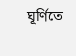ঘূর্ণিতে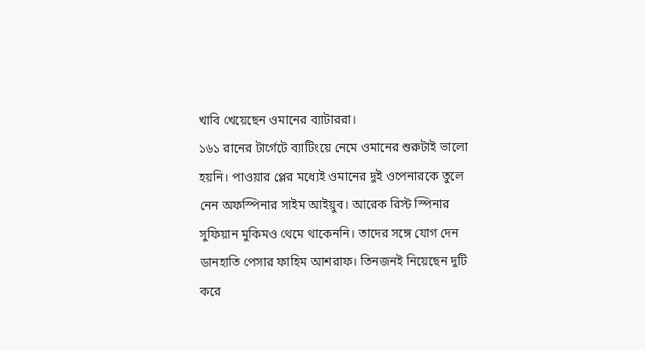খাবি খেয়েছেন ওমানের ব্যাটাররা।
১৬১ রানের টার্গেটে ব্যাটিংয়ে নেমে ওমানের শুরুটাই ভালো হয়নি। পাওয়ার প্লের মধ্যেই ওমানের দুই ওপেনারকে তুলে নেন অফস্পিনার সাইম আইয়ুব। আরেক রিস্ট স্পিনার সুফিয়ান মুকিমও থেমে থাকেননি। তাদের সঙ্গে যোগ দেন ডানহাতি পেসার ফাহিম আশরাফ। তিনজনই নিয়েছেন দুটি করে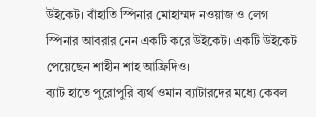উইকেট। বাঁহাতি স্পিনার মোহাম্মদ নওয়াজ ও লেগ স্পিনার আবরার নেন একটি করে উইকেট। একটি উইকেট পেয়েছেন শাহীন শাহ আফ্রিদিও।
ব্যাট হাতে পুরোপুরি ব্যর্থ ওমান ব্যাটারদের মধ্যে কেবল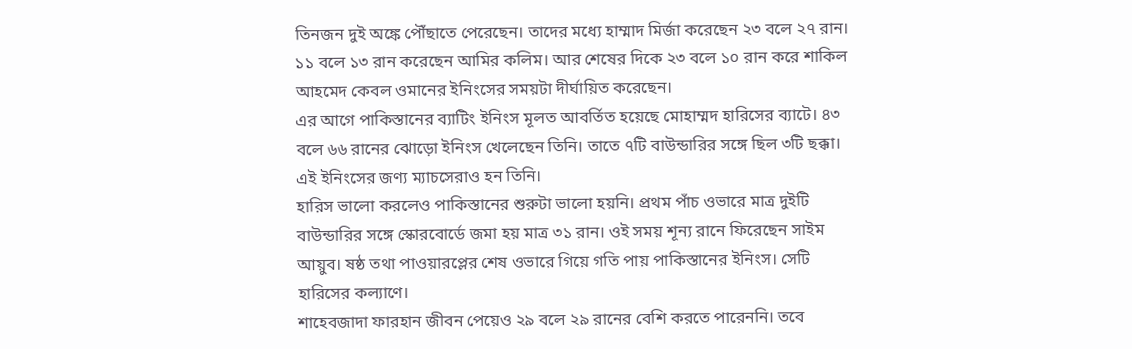তিনজন দুই অঙ্কে পৌঁছাতে পেরেছেন। তাদের মধ্যে হাম্মাদ মির্জা করেছেন ২৩ বলে ২৭ রান। ১১ বলে ১৩ রান করেছেন আমির কলিম। আর শেষের দিকে ২৩ বলে ১০ রান করে শাকিল আহমেদ কেবল ওমানের ইনিংসের সময়টা দীর্ঘায়িত করেছেন।
এর আগে পাকিস্তানের ব্যাটিং ইনিংস মূলত আবর্তিত হয়েছে মোহাম্মদ হারিসের ব্যাটে। ৪৩ বলে ৬৬ রানের ঝোড়ো ইনিংস খেলেছেন তিনি। তাতে ৭টি বাউন্ডারির সঙ্গে ছিল ৩টি ছক্কা। এই ইনিংসের জণ্য ম্যাচসেরাও হন তিনি।
হারিস ভালো করলেও পাকিস্তানের শুরুটা ভালো হয়নি। প্রথম পাঁচ ওভারে মাত্র দুইটি বাউন্ডারির সঙ্গে স্কোরবোর্ডে জমা হয় মাত্র ৩১ রান। ওই সময় শূন্য রানে ফিরেছেন সাইম আয়ুব। ষষ্ঠ তথা পাওয়ারপ্লের শেষ ওভারে গিয়ে গতি পায় পাকিস্তানের ইনিংস। সেটি হারিসের কল্যাণে।
শাহেবজাদা ফারহান জীবন পেয়েও ২৯ বলে ২৯ রানের বেশি করতে পারেননি। তবে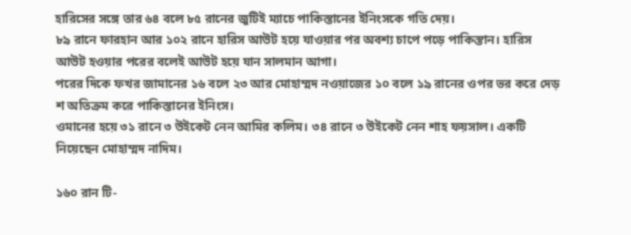হারিসের সঙ্গে তার ৬৪ বলে ৮৫ রানের জুটিই ম্যাচে পাকিস্তানের ইনিংসকে গতি দেয়।
৮৯ রানে ফারহান আর ১০২ রানে হারিস আউট হয়ে যাওয়ার পর অবশ্য চাপে পড়ে পাকিস্তান। হারিস আউট হওয়ার পরের বলেই আউট হয়ে যান সালমান আগা।
পরের দিকে ফখর জামানের ১৬ বলে ২৩ আর মোহাম্মদ নওয়াজের ১০ বলে ১৯ রানের ওপর ভর করে দেড় শ অতিক্রম করে পাকিস্তানের ইনিংস।
ওমানের হয়ে ৩১ রানে ৩ উইকেট নেন আমির কলিম। ৩৪ রানে ৩ উইকেট নেন শাহ ফয়সাল। একটি নিয়েছেন মোহাম্মদ নাদিম।

১৬০ রান টি-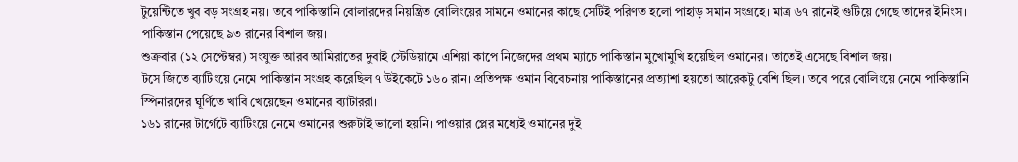টুয়েন্টিতে খুব বড় সংগ্রহ নয়। তবে পাকিস্তানি বোলারদের নিয়ন্ত্রিত বোলিংয়ের সামনে ওমানের কাছে সেটিই পরিণত হলো পাহাড় সমান সংগ্রহে। মাত্র ৬৭ রানেই গুটিয়ে গেছে তাদের ইনিংস। পাকিস্তান পেয়েছে ৯৩ রানের বিশাল জয়।
শুক্রবার (১২ সেপ্টেম্বর) সংযুক্ত আরব আমিরাতের দুবাই স্টেডিয়ামে এশিয়া কাপে নিজেদের প্রথম ম্যাচে পাকিস্তান মুখোমুখি হয়েছিল ওমানের। তাতেই এসেছে বিশাল জয়।
টসে জিতে ব্যাটিংয়ে নেমে পাকিস্তান সংগ্রহ করেছিল ৭ উইকেটে ১৬০ রান। প্রতিপক্ষ ওমান বিবেচনায় পাকিস্তানের প্রত্যাশা হয়তো আরেকটু বেশি ছিল। তবে পরে বোলিংয়ে নেমে পাকিস্তানি স্পিনারদের ঘূর্ণিতে খাবি খেয়েছেন ওমানের ব্যাটাররা।
১৬১ রানের টার্গেটে ব্যাটিংয়ে নেমে ওমানের শুরুটাই ভালো হয়নি। পাওয়ার প্লের মধ্যেই ওমানের দুই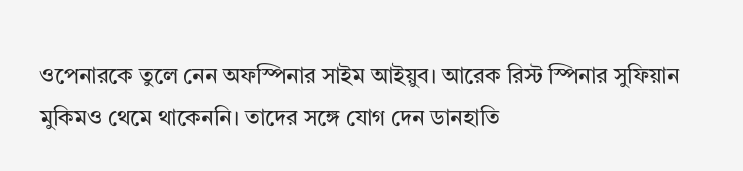ওপেনারকে তুলে নেন অফস্পিনার সাইম আইয়ুব। আরেক রিস্ট স্পিনার সুফিয়ান মুকিমও থেমে থাকেননি। তাদের সঙ্গে যোগ দেন ডানহাতি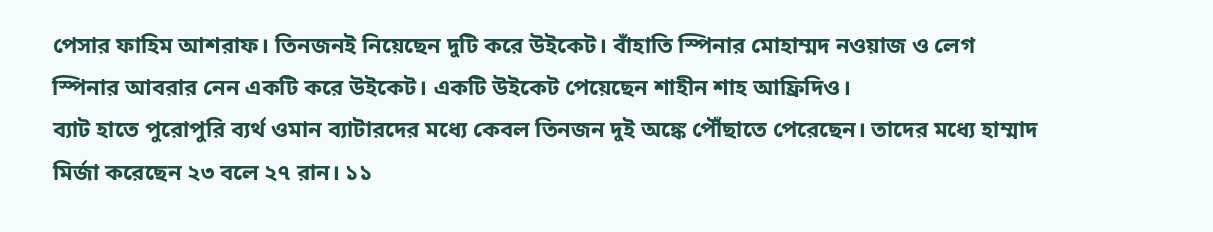পেসার ফাহিম আশরাফ। তিনজনই নিয়েছেন দুটি করে উইকেট। বাঁহাতি স্পিনার মোহাম্মদ নওয়াজ ও লেগ স্পিনার আবরার নেন একটি করে উইকেট। একটি উইকেট পেয়েছেন শাহীন শাহ আফ্রিদিও।
ব্যাট হাতে পুরোপুরি ব্যর্থ ওমান ব্যাটারদের মধ্যে কেবল তিনজন দুই অঙ্কে পৌঁছাতে পেরেছেন। তাদের মধ্যে হাম্মাদ মির্জা করেছেন ২৩ বলে ২৭ রান। ১১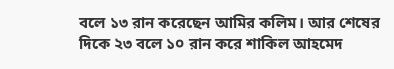বলে ১৩ রান করেছেন আমির কলিম। আর শেষের দিকে ২৩ বলে ১০ রান করে শাকিল আহমেদ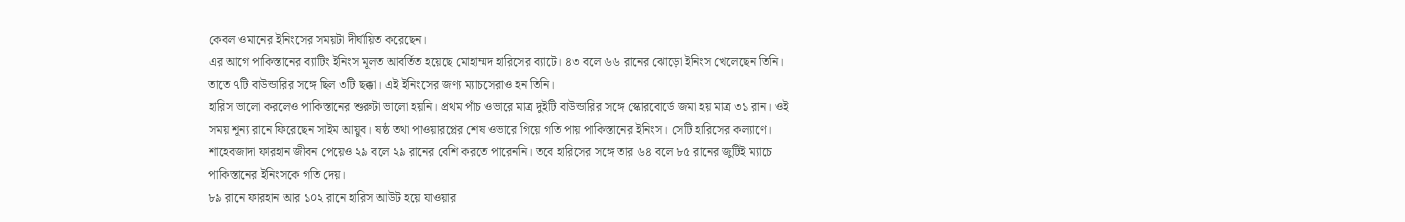কেবল ওমানের ইনিংসের সময়টা দীর্ঘায়িত করেছেন।
এর আগে পাকিস্তানের ব্যাটিং ইনিংস মূলত আবর্তিত হয়েছে মোহাম্মদ হারিসের ব্যাটে। ৪৩ বলে ৬৬ রানের ঝোড়ো ইনিংস খেলেছেন তিনি। তাতে ৭টি বাউন্ডারির সঙ্গে ছিল ৩টি ছক্কা। এই ইনিংসের জণ্য ম্যাচসেরাও হন তিনি।
হারিস ভালো করলেও পাকিস্তানের শুরুটা ভালো হয়নি। প্রথম পাঁচ ওভারে মাত্র দুইটি বাউন্ডারির সঙ্গে স্কোরবোর্ডে জমা হয় মাত্র ৩১ রান। ওই সময় শূন্য রানে ফিরেছেন সাইম আয়ুব। ষষ্ঠ তথা পাওয়ারপ্লের শেষ ওভারে গিয়ে গতি পায় পাকিস্তানের ইনিংস। সেটি হারিসের কল্যাণে।
শাহেবজাদা ফারহান জীবন পেয়েও ২৯ বলে ২৯ রানের বেশি করতে পারেননি। তবে হারিসের সঙ্গে তার ৬৪ বলে ৮৫ রানের জুটিই ম্যাচে পাকিস্তানের ইনিংসকে গতি দেয়।
৮৯ রানে ফারহান আর ১০২ রানে হারিস আউট হয়ে যাওয়ার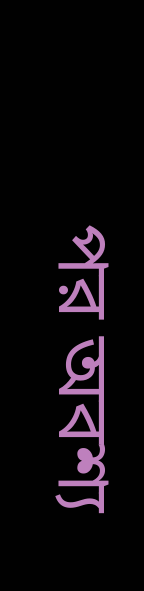পর অবশ্য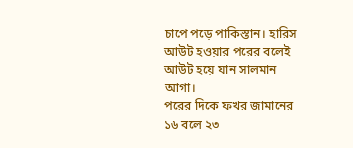চাপে পড়ে পাকিস্তান। হারিস আউট হওয়ার পরের বলেই আউট হয়ে যান সালমান আগা।
পরের দিকে ফখর জামানের ১৬ বলে ২৩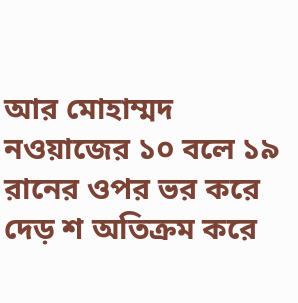আর মোহাম্মদ নওয়াজের ১০ বলে ১৯ রানের ওপর ভর করে দেড় শ অতিক্রম করে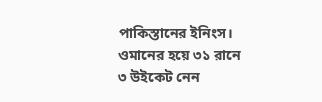পাকিস্তানের ইনিংস।
ওমানের হয়ে ৩১ রানে ৩ উইকেট নেন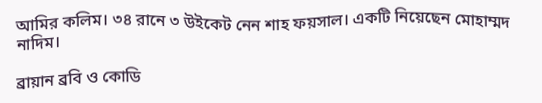আমির কলিম। ৩৪ রানে ৩ উইকেট নেন শাহ ফয়সাল। একটি নিয়েছেন মোহাম্মদ নাদিম।

ব্রায়ান ব্রবি ও কোডি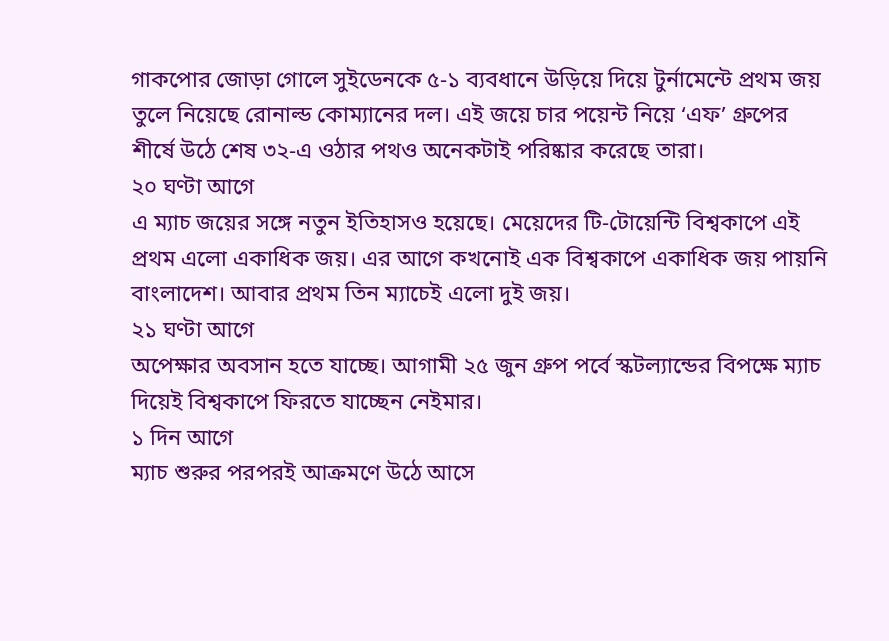গাকপোর জোড়া গোলে সুইডেনকে ৫-১ ব্যবধানে উড়িয়ে দিয়ে টুর্নামেন্টে প্রথম জয় তুলে নিয়েছে রোনাল্ড কোম্যানের দল। এই জয়ে চার পয়েন্ট নিয়ে ‘এফ’ গ্রুপের শীর্ষে উঠে শেষ ৩২-এ ওঠার পথও অনেকটাই পরিষ্কার করেছে তারা।
২০ ঘণ্টা আগে
এ ম্যাচ জয়ের সঙ্গে নতুন ইতিহাসও হয়েছে। মেয়েদের টি-টোয়েন্টি বিশ্বকাপে এই প্রথম এলো একাধিক জয়। এর আগে কখনোই এক বিশ্বকাপে একাধিক জয় পায়নি বাংলাদেশ। আবার প্রথম তিন ম্যাচেই এলো দুই জয়।
২১ ঘণ্টা আগে
অপেক্ষার অবসান হতে যাচ্ছে। আগামী ২৫ জুন গ্রুপ পর্বে স্কটল্যান্ডের বিপক্ষে ম্যাচ দিয়েই বিশ্বকাপে ফিরতে যাচ্ছেন নেইমার।
১ দিন আগে
ম্যাচ শুরুর পরপরই আক্রমণে উঠে আসে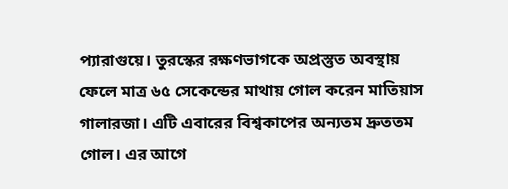প্যারাগুয়ে। তুরস্কের রক্ষণভাগকে অপ্রস্তুত অবস্থায় ফেলে মাত্র ৬৫ সেকেন্ডের মাথায় গোল করেন মাতিয়াস গালারজা। এটি এবারের বিশ্বকাপের অন্যতম দ্রুততম গোল। এর আগে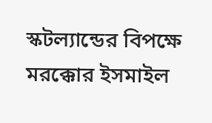স্কটল্যান্ডের বিপক্ষে মরক্কোর ইসমাইল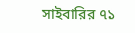সাইবারির ৭১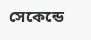সেকেন্ডে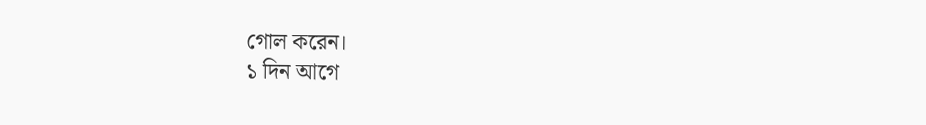গোল করেন।
১ দিন আগে